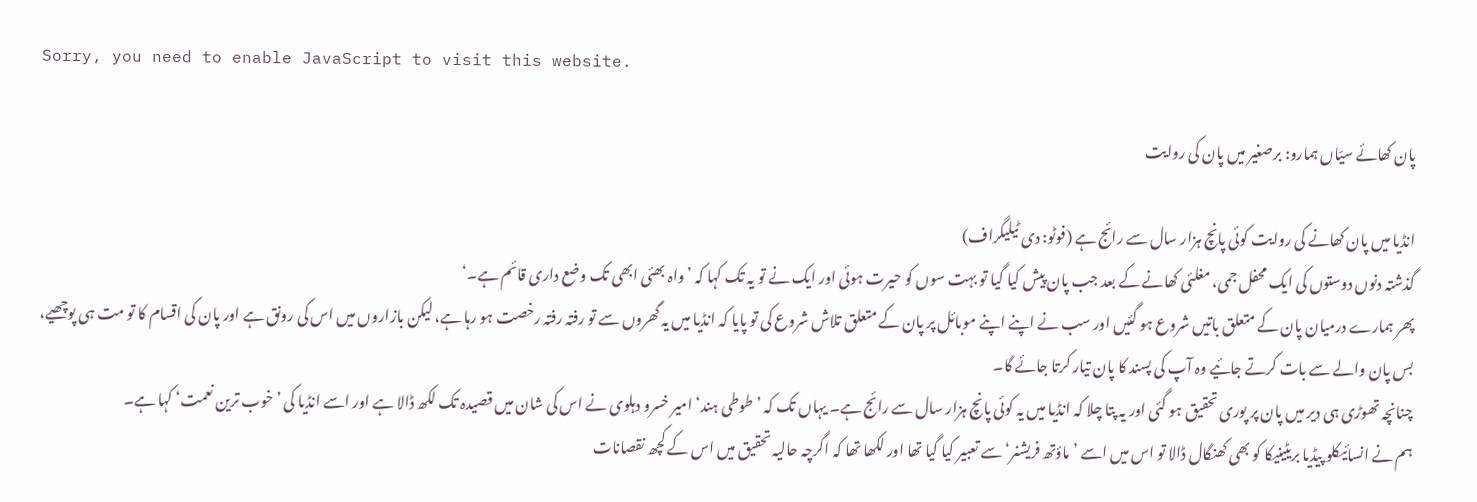Sorry, you need to enable JavaScript to visit this website.

پان کھائے سیّاں ہمارو: برصغیر میں پان کی روایت

انڈیا میں پان کھانے کی روایت کوئی پانچ ہزار سال سے رائج ہے (فوٹو: دی ٹیلیگراف)
گذشتہ دنوں دوستوں کی ایک محفل جمی، مغلئی کھانے کے بعد جب پان پیش کیا گیا تو بہت سوں کو حیرت ہوئی اور ایک نے تو یہ تک کہا کہ ’واہ بھئی ابھی تک وضع داری قائم ہے۔‘
پھر ہمارے درمیان پان کے متعلق باتیں شروع ہو گئیں اور سب نے اپنے اپنے موبائل پر پان کے متعلق تلاش شروع کی تو پایا کہ انڈیا میں یہ گھروں سے تو رفتہ رفتہ رخصت ہو رہا ہے، لیکن بازاروں میں اس کی رونق ہے اور پان کی اقسام کا تو مت ہی پوچھیے، بس پان والے سے بات کرتے جائیے وہ آپ کی پسند کا پان تیار کرتا جائے گا۔
چنانچہ تھوڑی ہی دیر میں پان پر پوری تحقیق ہو گئی اور یہ پتا چلا کہ انڈیا میں یہ کوئی پانچ ہزار سال سے رائج ہے۔ یہاں تک کہ ’طوطی ہند‘ امیر خسرو دہلوی نے اس کی شان میں قصیدہ تک لکھ ڈالا ہے اور اسے انڈیا کی ’خوب ترین نعمت‘ کہا ہے۔
ہم نے انسائیکلو پیڈیا بریٹینیکا کو بھی کھنگال ڈالا تو اس میں اسے ’ماؤتھ فریشنر‘ سے تعبیر کیا گیا تھا اور لکھا تھا کہ اگرچہ حالیہ تحقیق میں اس کے کچھ نقصانات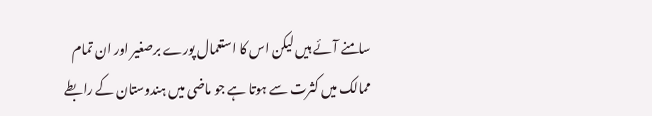سامنے آئے ہیں لیکن اس کا استعمال پورے برصغیر اور ان تمام ممالک میں کثرت سے ہوتا ہے جو ماضی میں ہندوستان کے رابطے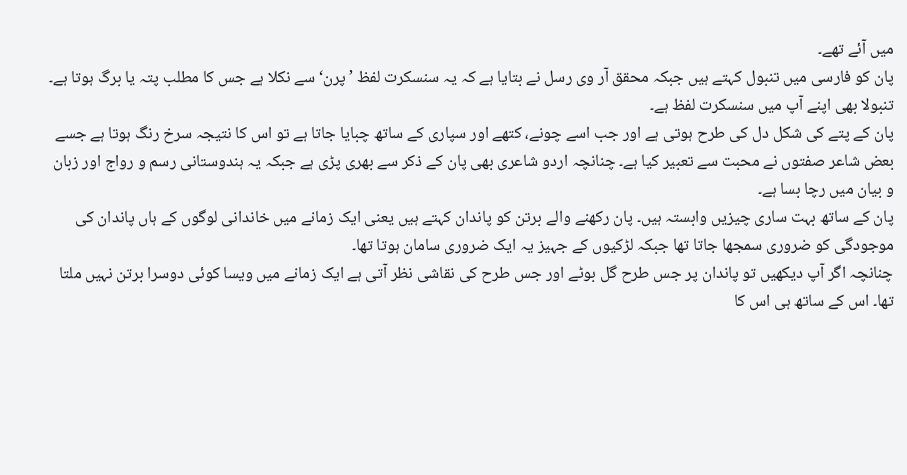میں آئے تھے۔
پان کو فارسی میں تنبول کہتے ہیں جبکہ محقق آر وی رسل نے بتایا ہے کہ یہ سنسکرت لفظ ’پرن‘ سے نکلا ہے جس کا مطلب پتہ یا برگ ہوتا ہے۔ تنبولا بھی اپنے آپ میں سنسکرت لفظ ہے۔
پان کے پتے کی شکل دل کی طرح ہوتی ہے اور جب اسے چونے، کتھے اور سپاری کے ساتھ چبایا جاتا ہے تو اس کا نتیجہ سرخ رنگ ہوتا ہے جسے بعض شاعر صفتوں نے محبت سے تعبیر کیا ہے۔ چنانچہ اردو شاعری بھی پان کے ذکر سے بھری پڑی ہے جبکہ یہ ہندوستانی رسم و رواج اور زبان و بیان میں رچا بسا ہے۔
پان کے ساتھ بہت ساری چیزیں وابستہ ہیں۔ پان رکھنے والے برتن کو پاندان کہتے ہیں یعنی ایک زمانے میں خاندانی لوگوں کے ہاں پاندان کی موجودگی کو ضروری سمجھا جاتا تھا جبکہ لڑکیوں کے جہیز یہ ایک ضروری سامان ہوتا تھا۔
چنانچہ اگر آپ دیکھیں تو پاندان پر جس طرح گل بوٹے اور جس طرح کی نقاشی نظر آتی ہے ایک زمانے میں ویسا کوئی دوسرا برتن نہیں ملتا تھا۔ اس کے ساتھ ہی اس کا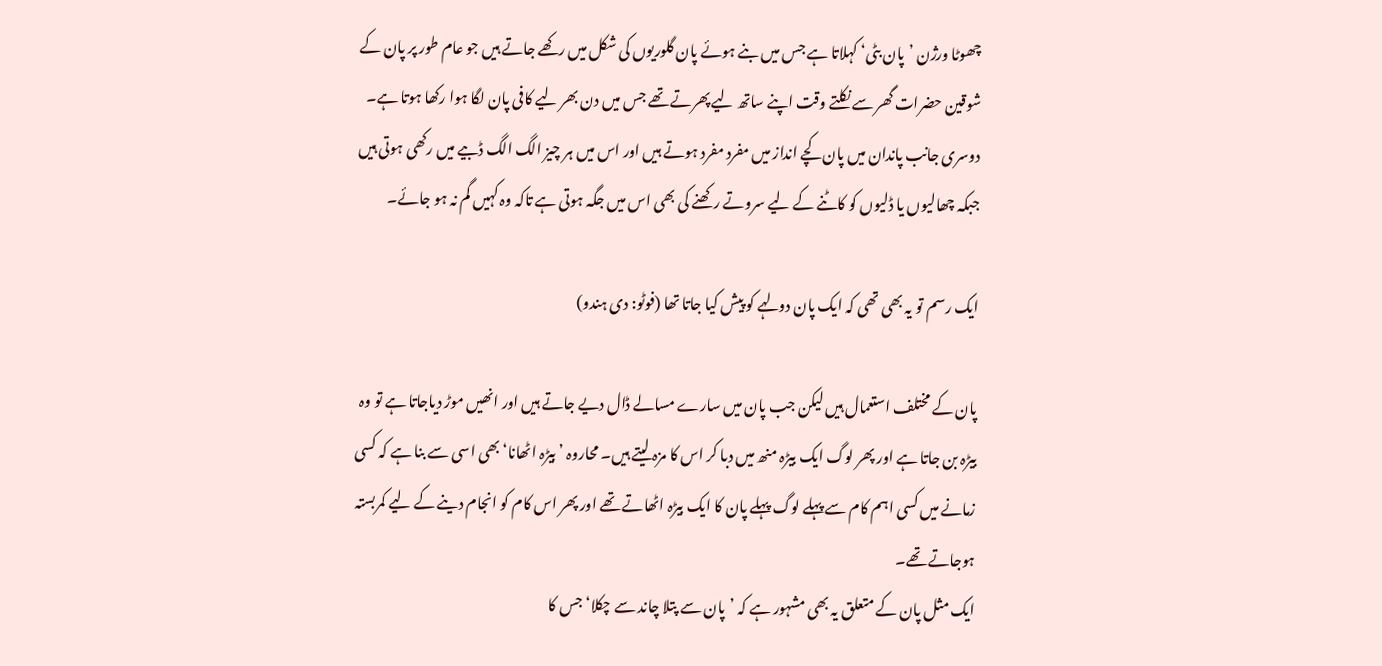چھوٹا ورژن ’پان بٹی‘ کہلاتا ہے جس میں بنے ہوئے پان گلوریوں کی شکل میں رکھے جاتے ہیں جو عام طور پر پان کے شوقین حضرات گھر سے نکلتے وقت اپنے ساتھ لیے پھرتے تھے جس میں دن بھر لیے کافی پان لگا ہوا رکھا ہوتا ہے۔
دوسری جانب پاندان میں پان کچے انداز میں مفرد مفرد ہوتے ہیں اور اس میں ہر چیز الگ الگ ڈبیے میں رکھی ہوتی ہیں جبکہ چھالیوں یا ڈلیوں کو کاٹنے کے لیے سروتے رکھنے کی بھی اس میں جگہ ہوتی ہے تاکہ وہ کہیں گم نہ ہو جائے۔

ایک رسم تو یہ بھی تھی کہ ایک پان دولہے کو پیش کیا جاتا تھا (فوٹو: دی ہندو)

پان کے مختلف استعمال ہیں لیکن جب پان میں سارے مسالے ڈال دیے جاتے ہیں اور انھیں موڑ دیاجاتا ہے تو وہ بیڑہ بن جاتا ہے اور پھر لوگ ایک بیڑہ منھ میں دبا کر اس کا مزہ لیتے ہیں۔ محاروہ ’بیڑہ اٹھانا‘ بھی اسی سے بنا ہے کہ کسی زمانے میں کسی اہم کام سے پہلے لوگ پہلے پان کا ایک بیڑہ اٹھاتے تھے اور پھر اس کام کو انجام دینے کے لیے کمربستہ ہوجاتے تھے۔
ایک مثل پان کے متعلق یہ بھی مشہور ہے کہ ’پان سے پتلا چاند سے چکلا‘ جس کا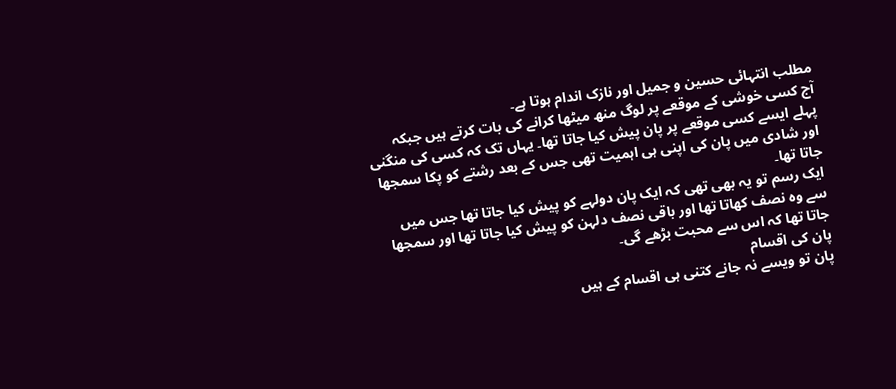مطلب انتہائی حسین و جمیل اور نازک اندام ہوتا ہے۔
آج کسی خوشی کے موقعے پر لوگ منھ میٹھا کرانے کی بات کرتے ہیں جبکہ پہلے ایسے کسی موقعے پر پان پیش کیا جاتا تھا۔ یہاں تک کہ کسی کی منگنی اور شادی میں پان کی اپنی ہی اہمیت تھی جس کے بعد رشتے کو پکا سمجھا جاتا تھا۔
ایک رسم تو یہ بھی تھی کہ ایک پان دولہے کو پیش کیا جاتا تھا جس میں سے وہ نصف کھاتا تھا اور باقی نصف دلہن کو پیش کیا جاتا تھا اور سمجھا جاتا تھا کہ اس سے محبت بڑھے گی۔
پان کی اقسام
پان تو ویسے نہ جانے کتنی ہی اقسام کے ہیں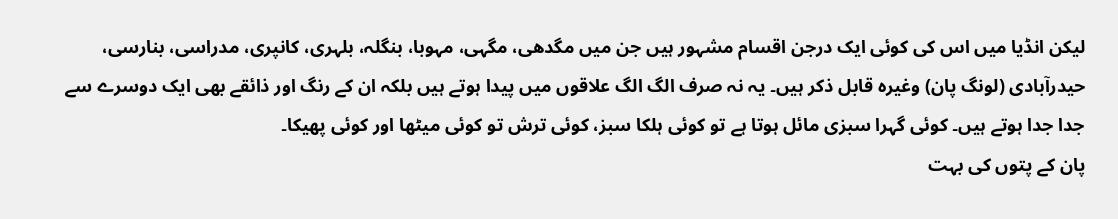لیکن انڈیا میں اس کی کوئی ایک درجن اقسام مشہور ہیں جن میں مگدھی، مگہی، مہوبا، بنگلہ، بلہری، کانپری، مدراسی، بنارسی، حیدرآبادی (لونگ پان) وغیرہ قابل ذکر ہیں۔ یہ نہ صرف الگ الگ علاقوں میں پیدا ہوتے ہیں بلکہ ان کے رنگ اور ذائقے بھی ایک دوسرے سے جدا جدا ہوتے ہیں۔ کوئی گہرا سبزی مائل ہوتا ہے تو کوئی ہلکا سبز، کوئی ترش تو کوئی میٹھا اور کوئی پھیکا۔
پان کے پتوں کی بہت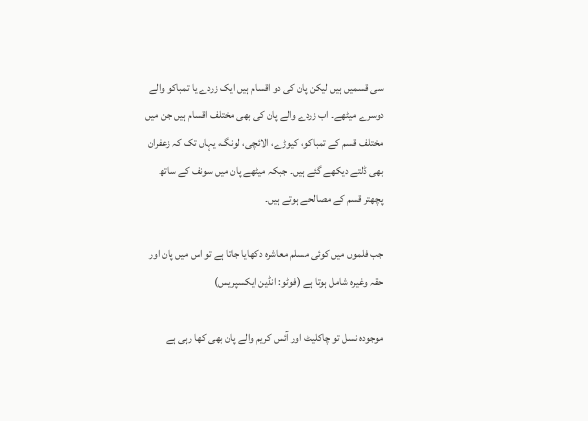سی قسمیں ہیں لیکن پان کی دو اقسام ہیں ایک زردے یا تمباکو والے دوسرے میٹھے۔ اب زردے والے پان کی بھی مختلف اقسام ہیں جن میں مختلف قسم کے تمباکو، کیوڑے، الائچی، لونگ، یہاں تک کہ زعفران بھی ڈلتے دیکھے گئے ہیں۔ جبکہ میٹھے پان میں سونف کے ساتھ پچھتر قسم کے مصالحے ہوتے ہیں۔

جب فلموں میں کوئی مسلم معاشرہ دکھایا جاتا ہے تو اس میں پان اور حقہ وغیرہ شامل ہوتا ہے (فوٹو: انڈین ایکسپریس)

موجودہ نسل تو چاکلیٹ اور آئس کریم والے پان بھی کھا رہی ہے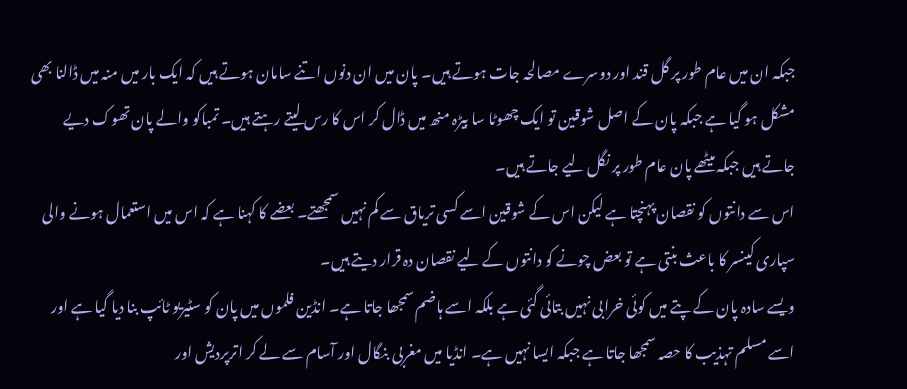جبکہ ان میں عام طور پر گل قند اور دوسرے مصالحہ جات ہوتے ہیں۔ پان میں ان دنوں اتنے سامان ہوتے ہیں کہ ایک بار میں منہ میں ڈالنا بھی مشکل ہو گيا ہے جبکہ پان کے اصل شوقین تو ایک چھوٹا سا بیڑہ منھ میں ڈال کر اس کا رس لیتے رہتے ہیں۔ تمباکو والے پان تھوک دیے جاتے ہیں جبکہ میٹھے پان عام طور پر نگل لیے جاتے ہیں۔
اس سے دانتوں کو نقصان پہنچتا ہے لیکن اس کے شوقین اسے کسی تریاق سے کم نہیں سمجھتے۔ بعضے کا کہنا ہے کہ اس میں استعمال ہونے والی سپاری کینسر کا باعث بنتی ہے تو بعض چونے کو دانتوں کے لیے نقصان دہ قرار دیتے ہیں۔
ویسے سادہ پان کے پتے میں کوئی خرابی نہیں بتائی گئی ہے بلکہ اسے ہاضم سمجھا جاتا ہے۔ انڈین فلموں میں پان کو سٹیریو ٹائپ بنا دیا گیا ہے اور اسے مسلم تہذیب کا حصہ سمجھا جاتا ہے جبکہ ایسا نہیں ہے۔ انڈیا میں مغربی بنگال اور آسام سے لے کر اترپردیش اور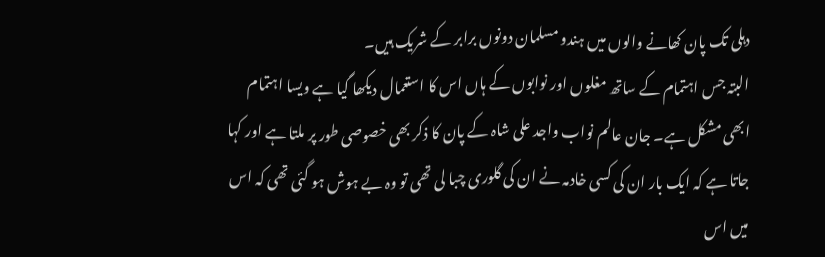دہلی تک پان کھانے والوں میں ہندو مسلمان دونوں برابر کے شریک ہیں۔
البتہ جس اہتمام کے ساتھ مغلوں اور نوابوں کے ہاں اس کا استعمال دیکھا گیا ہے ویسا اہتمام ابھی مشکل ہے۔ جان عالم نواب واجد علی شاہ کے پان کا ذکر بھی خصوصی طور پر ملتا ہے اور کہا جاتا ہے کہ ایک بار ان کی کسی خادمہ نے ان کی گلوری چبا لی تھی تو وہ بے ہوش ہو گئی تھی کہ اس میں اس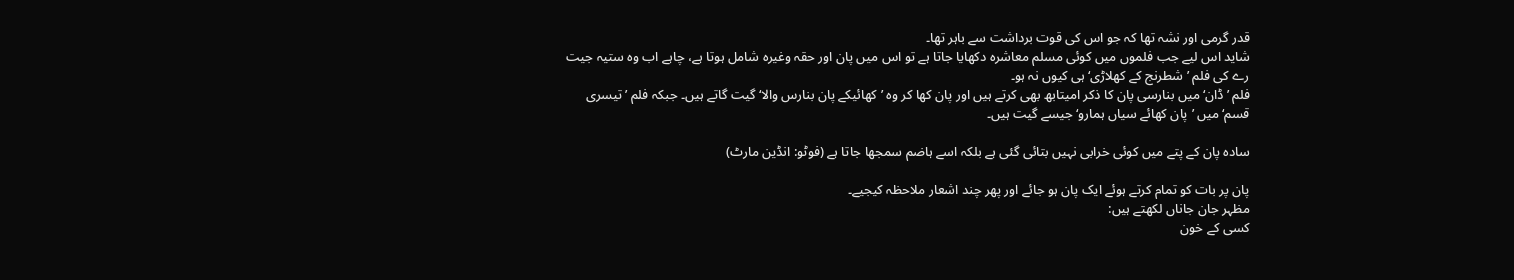قدر گرمی اور نشہ تھا کہ جو اس کی قوت برداشت سے باہر تھا۔
شاید اس لیے جب فلموں میں کوئی مسلم معاشرہ دکھایا جاتا ہے تو اس میں پان اور حقہ وغیرہ شامل ہوتا ہے، چاہے اب وہ ستیہ جیت رے کی فلم ’شطرنج کے کھلاڑی‘ ہی کیوں نہ ہو۔
فلم ’ڈان‘ میں بنارسی پان کا ذکر امیتابھ بھی کرتے ہیں اور پان کھا کر وہ ’کھائیکے پان بنارس والا‘ گیت گاتے ہیں۔ جبکہ فلم ’تیسری قسم‘ میں ’پان کھائے سیاں ہمارو‘ جیسے گیت ہیں۔

سادہ پان کے پتے میں کوئی خرابی نہیں بتائی گئی ہے بلکہ اسے ہاضم سمجھا جاتا ہے (فوٹو: انڈین مارٹ)

پان پر بات کو تمام کرتے ہوئے ایک پان ہو جائے اور پھر چند اشعار ملاحظہ کیجیے۔
مظہر جان جاناں لکھتے ہیں:
کسی کے خون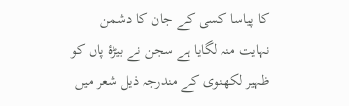کا پیاسا کسی کے جان کا دشمن
نہایت منہ لگایا ہے سجن نے بیڑۂ پاں کو
ظہیر لکھنوی کے مندرجہ ذیل شعر میں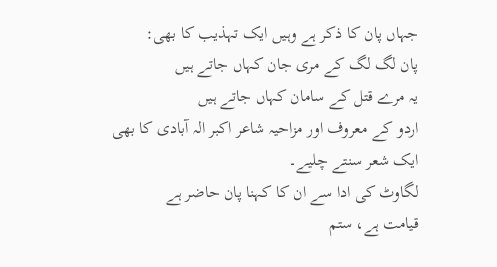جہاں پان کا ذکر ہے وہیں ایک تہذیب کا بھی:
پان لگ لگ کے مری جان کہاں جاتے ہیں
یہ مرے قتل کے سامان کہاں جاتے ہیں
اردو کے معروف اور مزاحیہ شاعر اکبر الہ آبادی کا بھی ایک شعر سنتے چلیے۔
لگاوٹ کی ادا سے ان کا کہنا پان حاضر ہے
قیامت ہے، ستم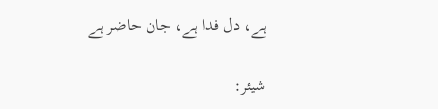ہے، دل فدا ہے، جان حاضر ہے

شیئر: